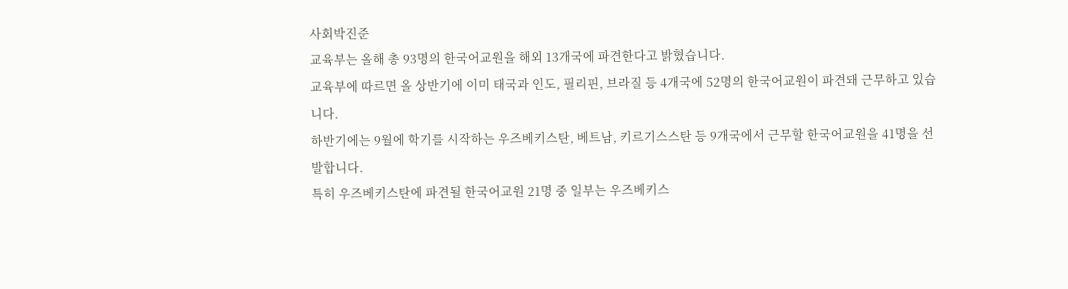사회박진준
교육부는 올해 총 93명의 한국어교원을 해외 13개국에 파견한다고 밝혔습니다.
교육부에 따르면 올 상반기에 이미 태국과 인도, 필리핀, 브라질 등 4개국에 52명의 한국어교원이 파견돼 근무하고 있습니다.
하반기에는 9월에 학기를 시작하는 우즈베키스탄, 베트남, 키르기스스탄 등 9개국에서 근무할 한국어교원을 41명을 선발합니다.
특히 우즈베키스탄에 파견될 한국어교원 21명 중 일부는 우즈베키스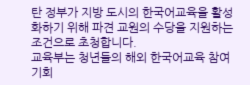탄 정부가 지방 도시의 한국어교육을 활성화하기 위해 파견 교원의 수당을 지원하는 조건으로 초청합니다.
교육부는 청년들의 해외 한국어교육 참여 기회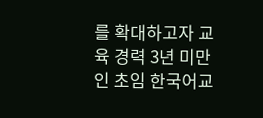를 확대하고자 교육 경력 3년 미만인 초임 한국어교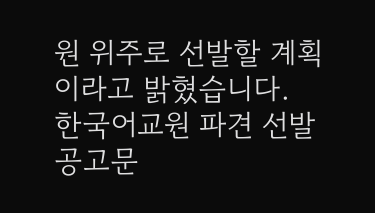원 위주로 선발할 계획이라고 밝혔습니다.
한국어교원 파견 선발 공고문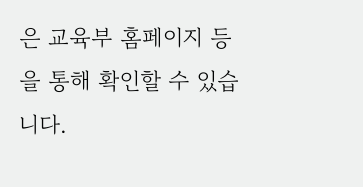은 교육부 홈페이지 등을 통해 확인할 수 있습니다.